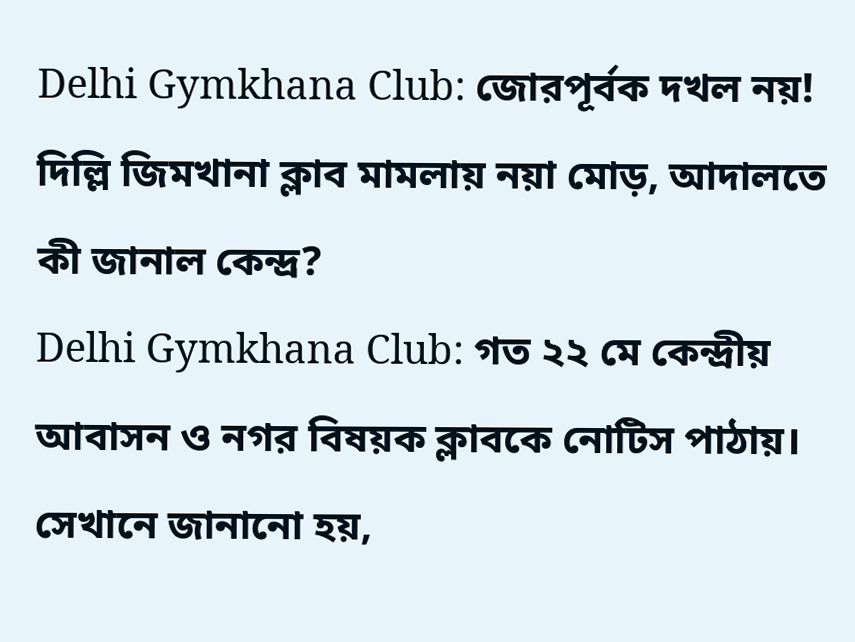Delhi Gymkhana Club: জোরপূর্বক দখল নয়! দিল্লি জিমখানা ক্লাব মামলায় নয়া মোড়, আদালতে কী জানাল কেন্দ্র?
Delhi Gymkhana Club: গত ২২ মে কেন্দ্রীয় আবাসন ও নগর বিষয়ক ক্লাবকে নোটিস পাঠায়। সেখানে জানানো হয়,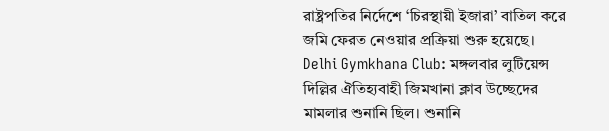রাষ্ট্রপতির নির্দেশে ‘চিরস্থায়ী ইজারা’ বাতিল করে জমি ফেরত নেওয়ার প্রক্রিয়া শুরু হয়েছে।
Delhi Gymkhana Club: মঙ্গলবার লুটিয়েন্স দিল্লির ঐতিহ্যবাহী জিমখানা ক্লাব উচ্ছেদের মামলার শুনানি ছিল। শুনানি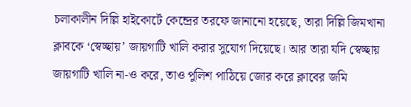চলাকালীন দিল্লি হাইকোর্টে কেন্দ্রের তরফে জানানো হয়েছে, তারা দিল্লি জিমখানা ক্লাবকে ‘স্বেচ্ছায়’ জায়গাটি খালি করার সুযোগ দিয়েছে। আর তারা যদি স্বেচ্ছায় জায়গাটি খালি না-ও করে, তাও পুলিশ পাঠিয়ে জোর করে ক্লাবের জমি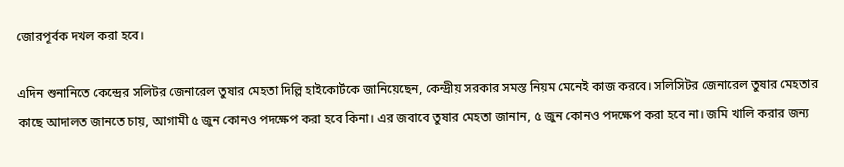জোরপূর্বক দখল করা হবে।

এদিন শুনানিতে কেন্দ্রের সলিটর জেনারেল তুষার মেহতা দিল্লি হাইকোর্টকে জানিয়েছেন, কেন্দ্রীয় সরকার সমস্ত নিয়ম মেনেই কাজ করবে। সলিসিটর জেনারেল তুষার মেহতার কাছে আদালত জানতে চায়, আগামী ৫ জুন কোনও পদক্ষেপ করা হবে কিনা। এর জবাবে তুষার মেহতা জানান, ৫ জুন কোনও পদক্ষেপ করা হবে না। জমি খালি করার জন্য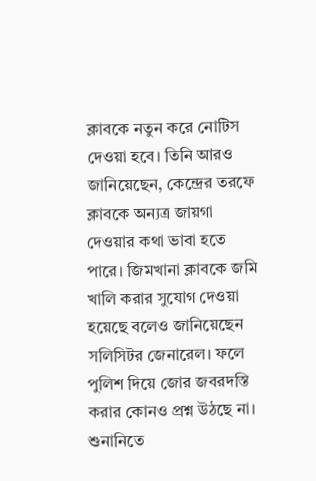ক্লাবকে নতুন করে নোটিস দেওয়া হবে। তিনি আরও জানিয়েছেন, কেন্দ্রের তরফে ক্লাবকে অন্যত্র জায়গা দেওয়ার কথা ভাবা হতে পারে। জিমখানা ক্লাবকে জমি খালি করার সুযোগ দেওয়া হয়েছে বলেও জানিয়েছেন সলিসিটর জেনারেল। ফলে পুলিশ দিয়ে জোর জবরদস্তি করার কোনও প্রশ্ন উঠছে না।
শুনানিতে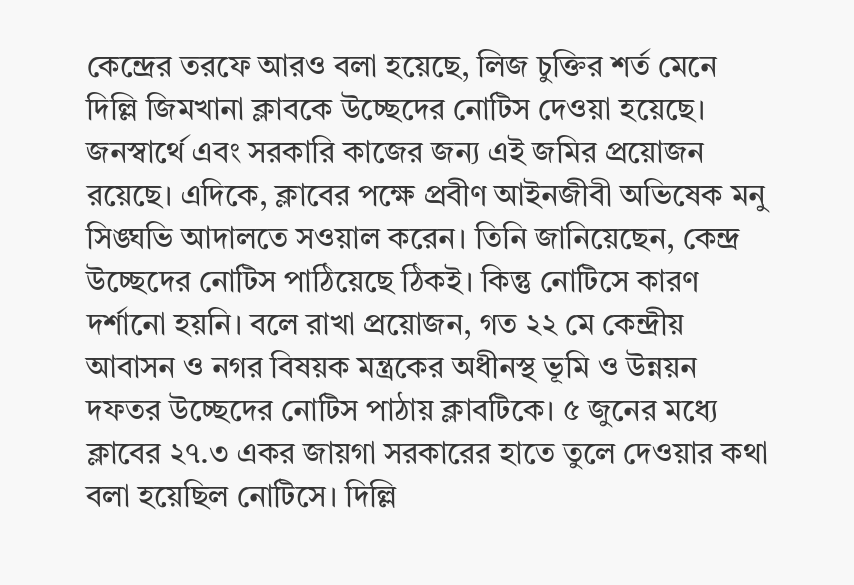কেন্দ্রের তরফে আরও বলা হয়েছে, লিজ চুক্তির শর্ত মেনে দিল্লি জিমখানা ক্লাবকে উচ্ছেদের নোটিস দেওয়া হয়েছে। জনস্বার্থে এবং সরকারি কাজের জন্য এই জমির প্রয়োজন রয়েছে। এদিকে, ক্লাবের পক্ষে প্রবীণ আইনজীবী অভিষেক মনু সিঙ্ঘভি আদালতে সওয়াল করেন। তিনি জানিয়েছেন, কেন্দ্র উচ্ছেদের নোটিস পাঠিয়েছে ঠিকই। কিন্তু নোটিসে কারণ দর্শানো হয়নি। বলে রাখা প্রয়োজন, গত ২২ মে কেন্দ্রীয় আবাসন ও নগর বিষয়ক মন্ত্রকের অধীনস্থ ভূমি ও উন্নয়ন দফতর উচ্ছেদের নোটিস পাঠায় ক্লাবটিকে। ৫ জুনের মধ্যে ক্লাবের ২৭.৩ একর জায়গা সরকারের হাতে তুলে দেওয়ার কথা বলা হয়েছিল নোটিসে। দিল্লি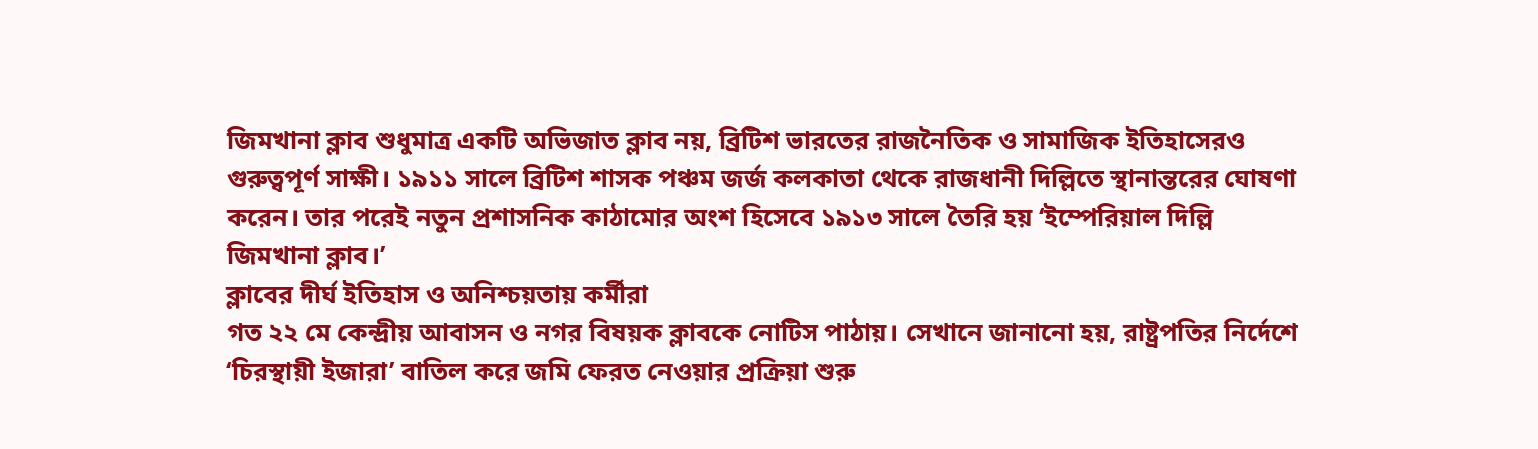জিমখানা ক্লাব শুধুমাত্র একটি অভিজাত ক্লাব নয়, ব্রিটিশ ভারতের রাজনৈতিক ও সামাজিক ইতিহাসেরও গুরুত্বপূর্ণ সাক্ষী। ১৯১১ সালে ব্রিটিশ শাসক পঞ্চম জর্জ কলকাতা থেকে রাজধানী দিল্লিতে স্থানান্তরের ঘোষণা করেন। তার পরেই নতুন প্রশাসনিক কাঠামোর অংশ হিসেবে ১৯১৩ সালে তৈরি হয় ‘ইম্পেরিয়াল দিল্লি জিমখানা ক্লাব।’
ক্লাবের দীর্ঘ ইতিহাস ও অনিশ্চয়তায় কর্মীরা
গত ২২ মে কেন্দ্রীয় আবাসন ও নগর বিষয়ক ক্লাবকে নোটিস পাঠায়। সেখানে জানানো হয়, রাষ্ট্রপতির নির্দেশে ‘চিরস্থায়ী ইজারা’ বাতিল করে জমি ফেরত নেওয়ার প্রক্রিয়া শুরু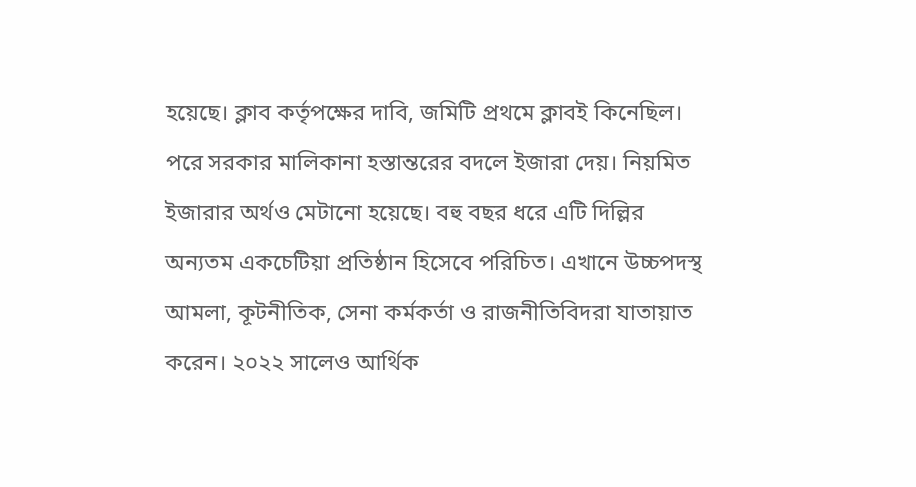হয়েছে। ক্লাব কর্তৃপক্ষের দাবি, জমিটি প্রথমে ক্লাবই কিনেছিল। পরে সরকার মালিকানা হস্তান্তরের বদলে ইজারা দেয়। নিয়মিত ইজারার অর্থও মেটানো হয়েছে। বহু বছর ধরে এটি দিল্লির অন্যতম একচেটিয়া প্রতিষ্ঠান হিসেবে পরিচিত। এখানে উচ্চপদস্থ আমলা, কূটনীতিক, সেনা কর্মকর্তা ও রাজনীতিবিদরা যাতায়াত করেন। ২০২২ সালেও আর্থিক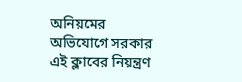অনিয়মের অভিযোগে সরকার এই ক্লাবের নিয়ন্ত্রণ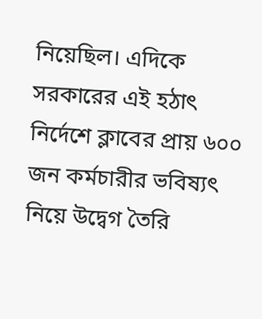নিয়েছিল। এদিকে সরকারের এই হঠাৎ নির্দেশে ক্লাবের প্রায় ৬০০ জন কর্মচারীর ভবিষ্যৎ নিয়ে উদ্বেগ তৈরি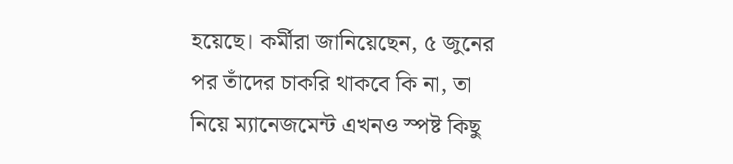হয়েছে। কর্মীরা জানিয়েছেন, ৫ জুনের পর তাঁদের চাকরি থাকবে কি না, তা নিয়ে ম্যানেজমেন্ট এখনও স্পষ্ট কিছু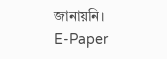জানায়নি।
E-Paper